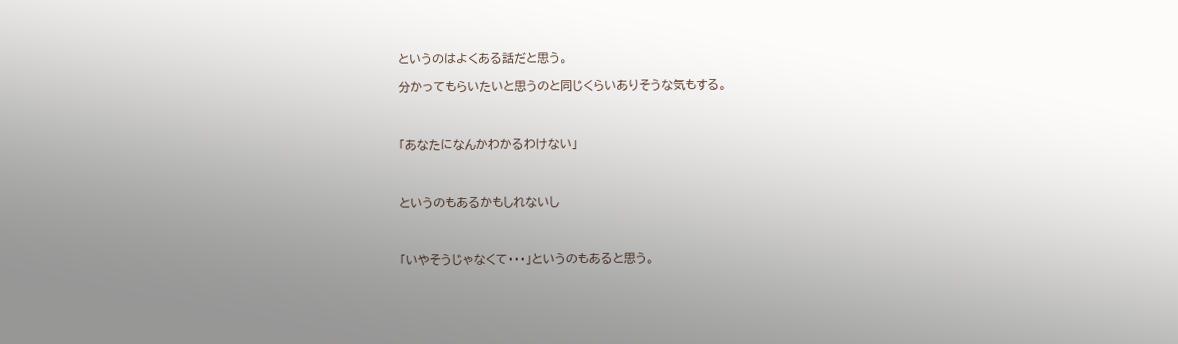というのはよくある話だと思う。

分かってもらいたいと思うのと同じくらいありそうな気もする。



「あなたになんかわかるわけない」



というのもあるかもしれないし



「いやそうじゃなくて・・・」というのもあると思う。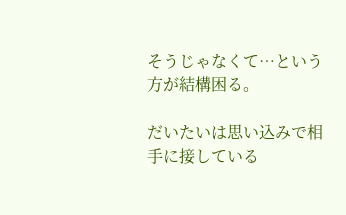そうじゃなくて…という方が結構困る。

だいたいは思い込みで相手に接している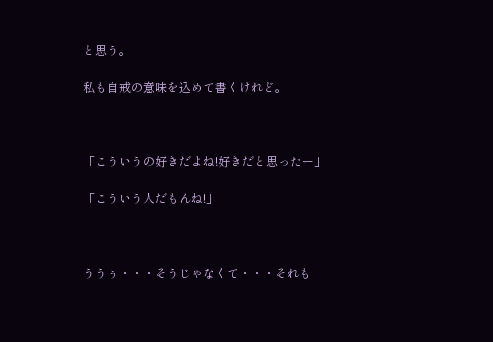と思う。

私も自戒の意味を込めて書くけれど。



「こういうの好きだよね!好きだと思ったー」

「こういう人だもんね!」



ううぅ・・・そうじゃなくて・・・それも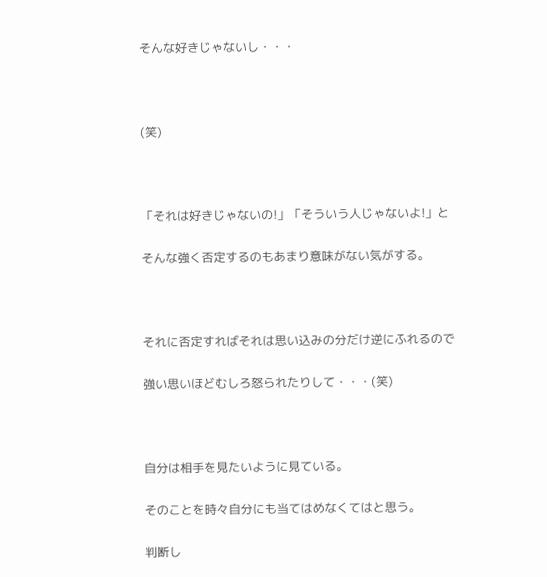そんな好きじゃないし・・・



(笑)



「それは好きじゃないの!」「そういう人じゃないよ!」と

そんな強く否定するのもあまり意味がない気がする。



それに否定すればそれは思い込みの分だけ逆にふれるので

強い思いほどむしろ怒られたりして・・・(笑)



自分は相手を見たいように見ている。

そのことを時々自分にも当てはめなくてはと思う。

判断し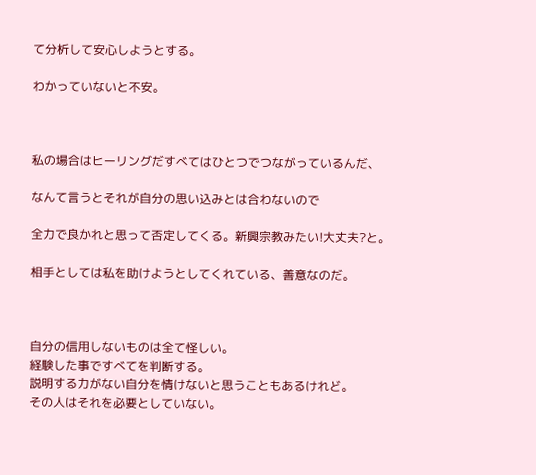て分析して安心しようとする。

わかっていないと不安。



私の場合はヒーリングだすべてはひとつでつながっているんだ、

なんて言うとそれが自分の思い込みとは合わないので

全力で良かれと思って否定してくる。新興宗教みたい!大丈夫?と。

相手としては私を助けようとしてくれている、善意なのだ。



自分の信用しないものは全て怪しい。
経験した事ですべてを判断する。
説明する力がない自分を情けないと思うこともあるけれど。
その人はそれを必要としていない。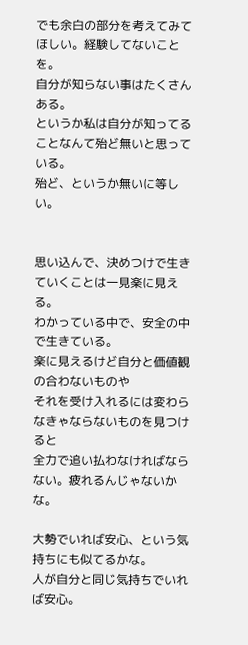でも余白の部分を考えてみてほしい。経験してないことを。
自分が知らない事はたくさんある。
というか私は自分が知ってることなんて殆ど無いと思っている。
殆ど、というか無いに等しい。


思い込んで、決めつけで生きていくことは一見楽に見える。
わかっている中で、安全の中で生きている。
楽に見えるけど自分と価値観の合わないものや
それを受け入れるには変わらなきゃならないものを見つけると
全力で追い払わなければならない。疲れるんじゃないかな。

大勢でいれば安心、という気持ちにも似てるかな。
人が自分と同じ気持ちでいれば安心。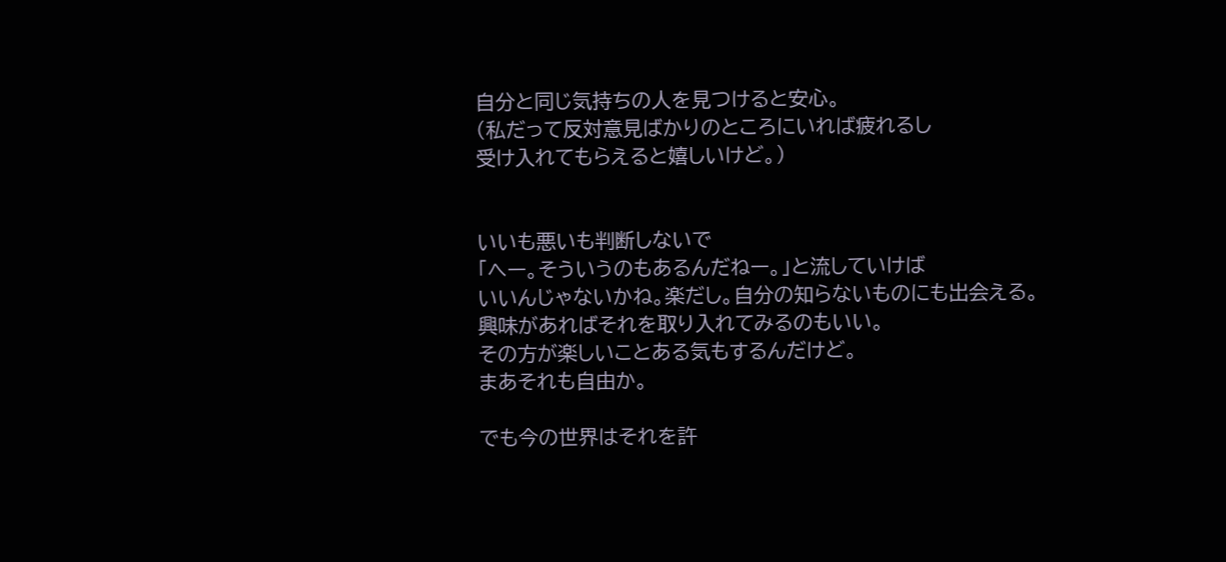自分と同じ気持ちの人を見つけると安心。
(私だって反対意見ばかりのところにいれば疲れるし
受け入れてもらえると嬉しいけど。)


いいも悪いも判断しないで
「へー。そういうのもあるんだねー。」と流していけば
いいんじゃないかね。楽だし。自分の知らないものにも出会える。
興味があればそれを取り入れてみるのもいい。
その方が楽しいことある気もするんだけど。
まあそれも自由か。

でも今の世界はそれを許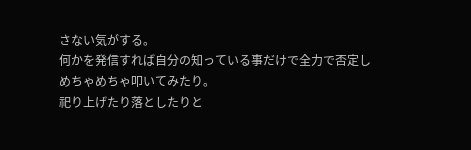さない気がする。
何かを発信すれば自分の知っている事だけで全力で否定し
めちゃめちゃ叩いてみたり。
祀り上げたり落としたりと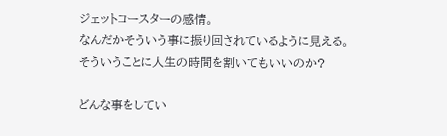ジェットコースターの感情。
なんだかそういう事に振り回されているように見える。
そういうことに人生の時間を割いてもいいのか?

どんな事をしてい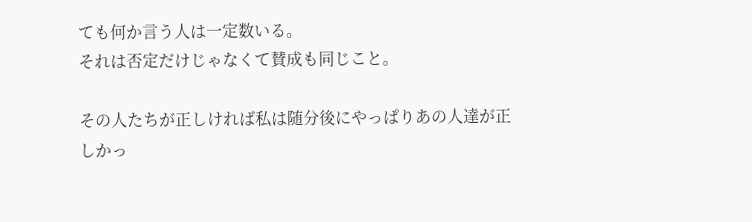ても何か言う人は一定数いる。
それは否定だけじゃなくて賛成も同じこと。

その人たちが正しければ私は随分後にやっぱりあの人達が正しかっ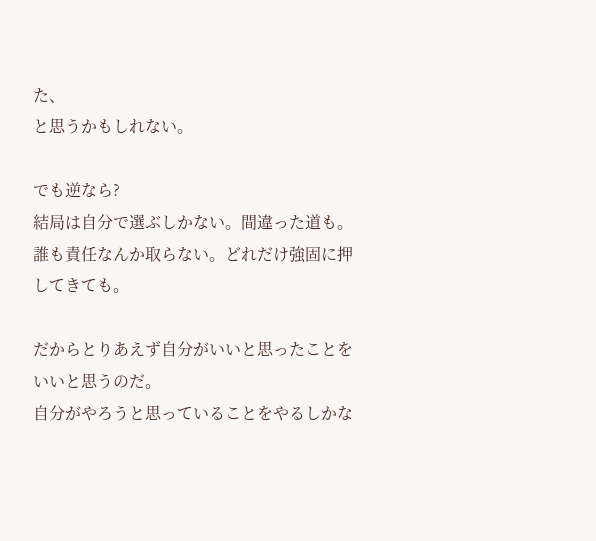た、
と思うかもしれない。

でも逆なら?
結局は自分で選ぶしかない。間違った道も。
誰も責任なんか取らない。どれだけ強固に押してきても。

だからとりあえず自分がいいと思ったことをいいと思うのだ。
自分がやろうと思っていることをやるしかな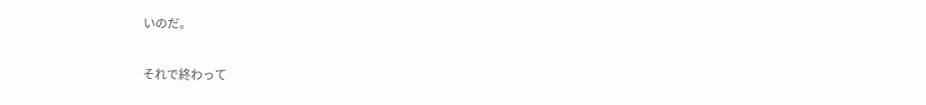いのだ。

それで終わって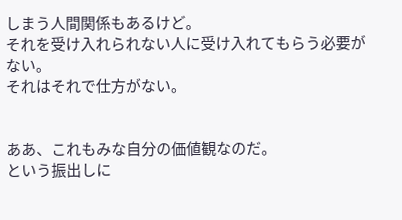しまう人間関係もあるけど。
それを受け入れられない人に受け入れてもらう必要がない。
それはそれで仕方がない。


ああ、これもみな自分の価値観なのだ。
という振出しに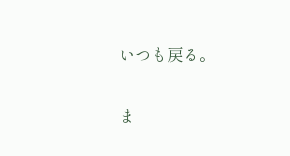いつも戻る。

ま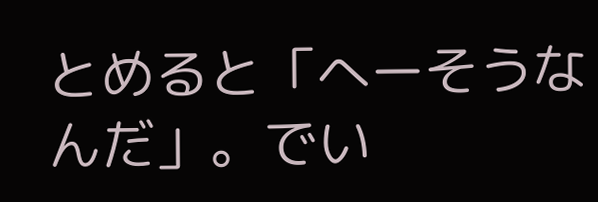とめると「へーそうなんだ」。でい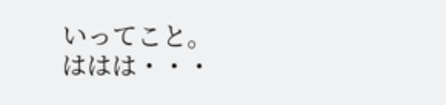いってこと。
ははは・・・